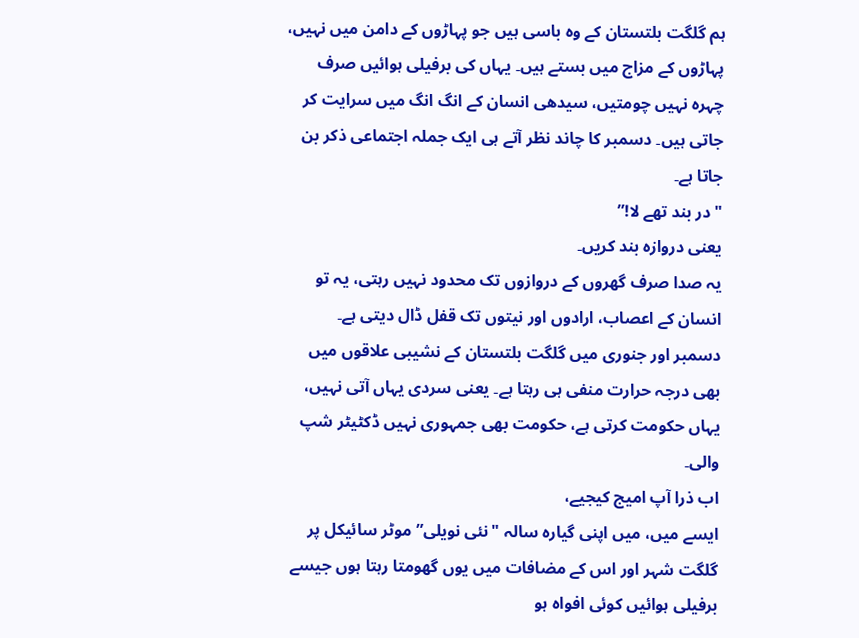ہم گلگت بلتستان کے وہ باسی ہیں جو پہاڑوں کے دامن میں نہیں، پہاڑوں کے مزاج میں بستے ہیں۔ یہاں کی برفیلی ہوائیں صرف چہرہ نہیں چومتیں، سیدھی انسان کے انگ انگ میں سرایت کر جاتی ہیں۔ دسمبر کا چاند نظر آتے ہی ایک جملہ اجتماعی ذکر بن جاتا ہے۔
"در بند تھے لا!”
یعنی دروازہ بند کریں۔
یہ صدا صرف گھروں کے دروازوں تک محدود نہیں رہتی، یہ تو انسان کے اعصاب، ارادوں اور نیتوں تک قفل ڈال دیتی ہے۔
دسمبر اور جنوری میں گلگت بلتستان کے نشیبی علاقوں میں بھی درجہ حرارت منفی ہی رہتا ہے۔ یعنی سردی یہاں آتی نہیں، یہاں حکومت کرتی ہے، حکومت بھی جمہوری نہیں ڈکٹیٹر شپ والی۔
اب ذرا آپ امیج کیجیے،
ایسے میں، میں اپنی گیارہ سالہ "نئی نویلی” موٹر سائیکل پر گلگت شہر اور اس کے مضافات میں یوں گھومتا رہتا ہوں جیسے برفیلی ہوائیں کوئی افواہ ہو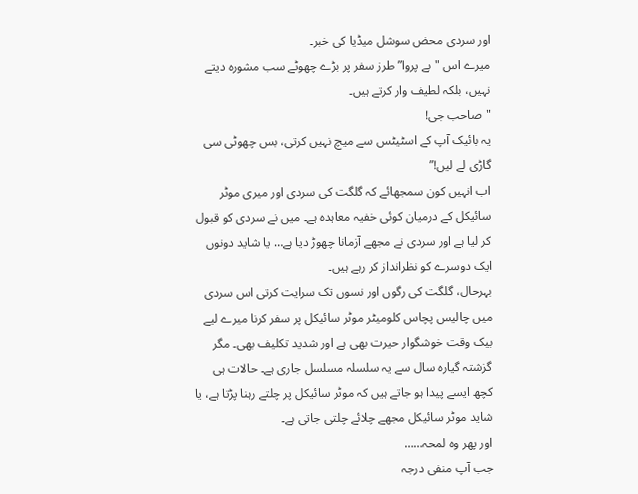اور سردی محض سوشل میڈیا کی خبر۔
میرے اس "بے پروا” طرز سفر پر بڑے چھوٹے سب مشورہ دیتے نہیں، بلکہ لطیف وار کرتے ہیں۔
"صاحب جی!
یہ بائیک آپ کے اسٹیٹس سے میچ نہیں کرتی، بس چھوٹی سی گاڑی لے لیں!”
اب انہیں کون سمجھائے کہ گلگت کی سردی اور میری موٹر سائیکل کے درمیان کوئی خفیہ معاہدہ ہے۔ میں نے سردی کو قبول کر لیا ہے اور سردی نے مجھے آزمانا چھوڑ دیا ہے… یا شاید دونوں ایک دوسرے کو نظرانداز کر رہے ہیں۔
بہرحال، گلگت کی رگوں اور نسوں تک سرایت کرتی اس سردی میں چالیس پچاس کلومیٹر موٹر سائیکل پر سفر کرنا میرے لیے بیک وقت خوشگوار حیرت بھی ہے اور شدید تکلیف بھی۔ مگر گزشتہ گیارہ سال سے یہ سلسلہ مسلسل جاری ہے۔ حالات ہی کچھ ایسے پیدا ہو جاتے ہیں کہ موٹر سائیکل پر چلتے رہنا پڑتا ہے، یا شاید موٹر سائیکل مجھے چلائے چلتی جاتی ہے۔
اور پھر وہ لمحہ……
جب آپ منفی درجہ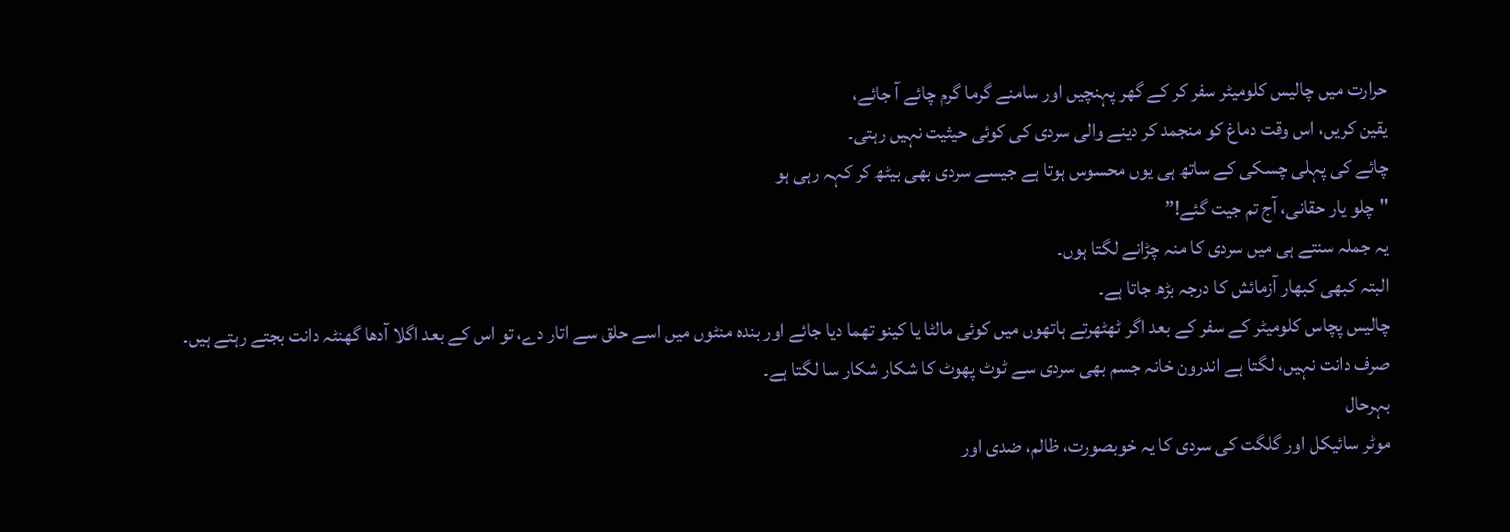حرارت میں چالیس کلومیٹر سفر کر کے گھر پہنچیں اور سامنے گرما گرم چائے آ جائے،
یقین کریں، اس وقت دماغ کو منجمد کر دینے والی سردی کی کوئی حیثیت نہیں رہتی۔
چائے کی پہلی چسکی کے ساتھ ہی یوں محسوس ہوتا ہے جیسے سردی بھی بیٹھ کر کہہ رہی ہو
"چلو یار حقانی، آج تم جیت گئے!”
یہ جملہ سنتے ہی میں سردی کا منہ چڑانے لگتا ہوں۔
البتہ کبھی کبھار آزمائش کا درجہ بڑھ جاتا ہے۔
چالیس پچاس کلومیٹر کے سفر کے بعد اگر ٹھٹھرتے ہاتھوں میں کوئی مالٹا یا کینو تھما دیا جائے اور بندہ منٹوں میں اسے حلق سے اتار دے، تو اس کے بعد اگلا آدھا گھنٹہ دانت بجتے رہتے ہیں۔
صرف دانت نہیں، لگتا ہے اندرون خانہ جسم بھی سردی سے ٹوٹ پھوٹ کا شکار شکار سا لگتا ہے۔
بہرحال
موٹر سائیکل اور گلگت کی سردی کا یہ خوبصورت، ظالم، ضدی اور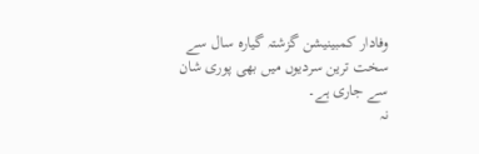وفادار کمبینیشن گزشتہ گیارہ سال سے سخت ترین سردیوں میں بھی پوری شان سے جاری ہے۔
نہ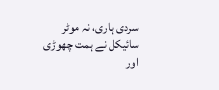سردی ہاری، نہ موٹر سائیکل نے ہمت چھوڑی
اور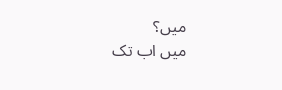میں؟
میں اب تک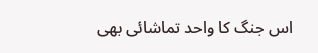اس جنگ کا واحد تماشائی بھی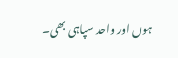ہوں اور واحد سپاہی بھی۔